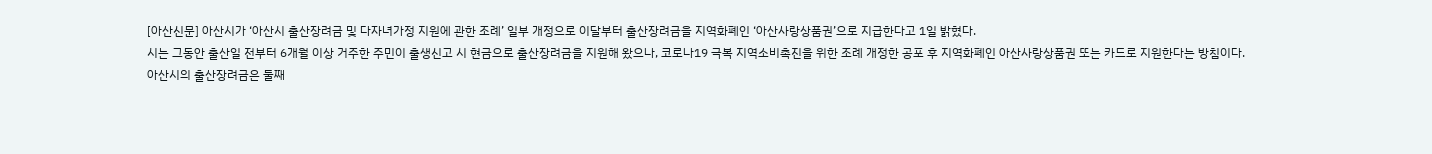[아산신문] 아산시가 ‘아산시 출산장려금 및 다자녀가정 지원에 관한 조례’ 일부 개정으로 이달부터 출산장려금을 지역화폐인 ‘아산사랑상품권’으로 지급한다고 1일 밝혔다.
시는 그동안 출산일 전부터 6개월 이상 거주한 주민이 출생신고 시 현금으로 출산장려금을 지원해 왔으나, 코로나19 극복 지역소비촉진을 위한 조례 개정한 공포 후 지역화폐인 아산사랑상품권 또는 카드로 지원한다는 방침이다.
아산시의 출산장려금은 둘째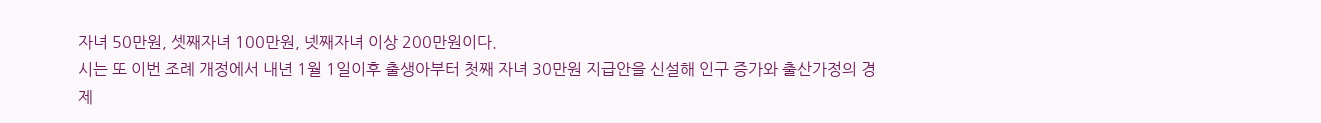자녀 50만원, 셋째자녀 100만원, 넷째자녀 이상 200만원이다.
시는 또 이번 조례 개정에서 내년 1월 1일이후 출생아부터 첫째 자녀 30만원 지급안을 신설해 인구 증가와 출산가정의 경제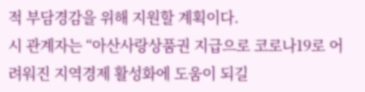적 부담경감을 위해 지원할 계획이다.
시 관계자는 “아산사랑상품권 지급으로 코로나19로 어려워진 지역경제 활성화에 도움이 되길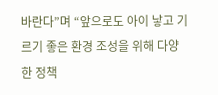바란다”며 “앞으로도 아이 낳고 기르기 좋은 환경 조성을 위해 다양한 정책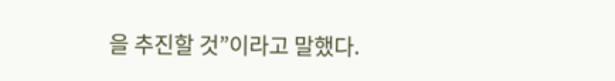을 추진할 것”이라고 말했다.